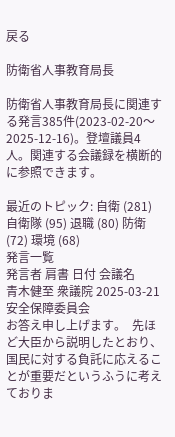戻る

防衛省人事教育局長

防衛省人事教育局長に関連する発言385件(2023-02-20〜2025-12-16)。登壇議員4人。関連する会議録を横断的に参照できます。

最近のトピック: 自衛 (281) 自衛隊 (95) 退職 (80) 防衛 (72) 環境 (68)
発言一覧
発言者 肩書 日付 会議名
青木健至 衆議院 2025-03-21 安全保障委員会
お答え申し上げます。  先ほど大臣から説明したとおり、国民に対する負託に応えることが重要だというふうに考えておりま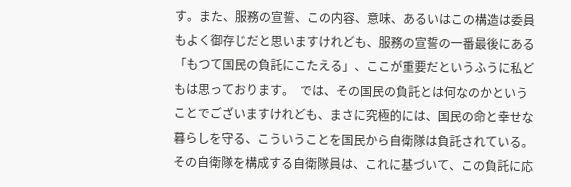す。また、服務の宣誓、この内容、意味、あるいはこの構造は委員もよく御存じだと思いますけれども、服務の宣誓の一番最後にある「もつて国民の負託にこたえる」、ここが重要だというふうに私どもは思っております。  では、その国民の負託とは何なのかということでございますけれども、まさに究極的には、国民の命と幸せな暮らしを守る、こういうことを国民から自衛隊は負託されている。その自衛隊を構成する自衛隊員は、これに基づいて、この負託に応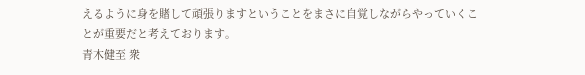えるように身を賭して頑張りますということをまさに自覚しながらやっていくことが重要だと考えております。
青木健至 衆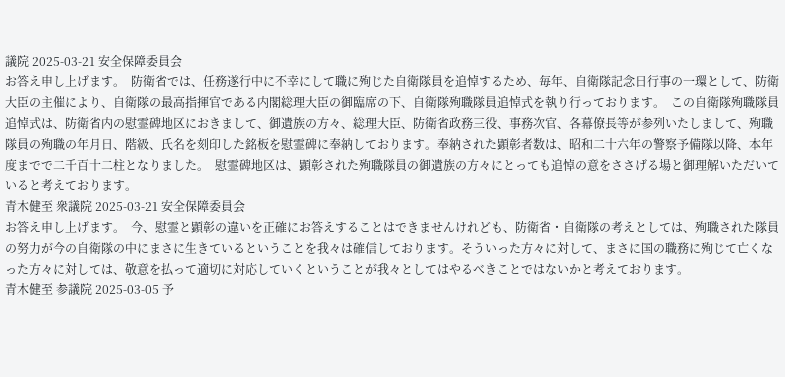議院 2025-03-21 安全保障委員会
お答え申し上げます。  防衛省では、任務遂行中に不幸にして職に殉じた自衛隊員を追悼するため、毎年、自衛隊記念日行事の一環として、防衛大臣の主催により、自衛隊の最高指揮官である内閣総理大臣の御臨席の下、自衛隊殉職隊員追悼式を執り行っております。  この自衛隊殉職隊員追悼式は、防衛省内の慰霊碑地区におきまして、御遺族の方々、総理大臣、防衛省政務三役、事務次官、各幕僚長等が参列いたしまして、殉職隊員の殉職の年月日、階級、氏名を刻印した銘板を慰霊碑に奉納しております。奉納された顕彰者数は、昭和二十六年の警察予備隊以降、本年度までで二千百十二柱となりました。  慰霊碑地区は、顕彰された殉職隊員の御遺族の方々にとっても追悼の意をささげる場と御理解いただいていると考えております。
青木健至 衆議院 2025-03-21 安全保障委員会
お答え申し上げます。  今、慰霊と顕彰の違いを正確にお答えすることはできませんけれども、防衛省・自衛隊の考えとしては、殉職された隊員の努力が今の自衛隊の中にまさに生きているということを我々は確信しております。そういった方々に対して、まさに国の職務に殉じて亡くなった方々に対しては、敬意を払って適切に対応していくということが我々としてはやるべきことではないかと考えております。
青木健至 参議院 2025-03-05 予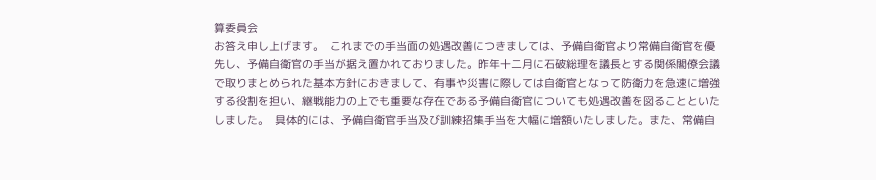算委員会
お答え申し上げます。  これまでの手当面の処遇改善につきましては、予備自衛官より常備自衛官を優先し、予備自衛官の手当が据え置かれておりました。昨年十二月に石破総理を議長とする関係閣僚会議で取りまとめられた基本方針におきまして、有事や災害に際しては自衛官となって防衛力を急速に増強する役割を担い、継戦能力の上でも重要な存在である予備自衛官についても処遇改善を図ることといたしました。  具体的には、予備自衛官手当及び訓練招集手当を大幅に増額いたしました。また、常備自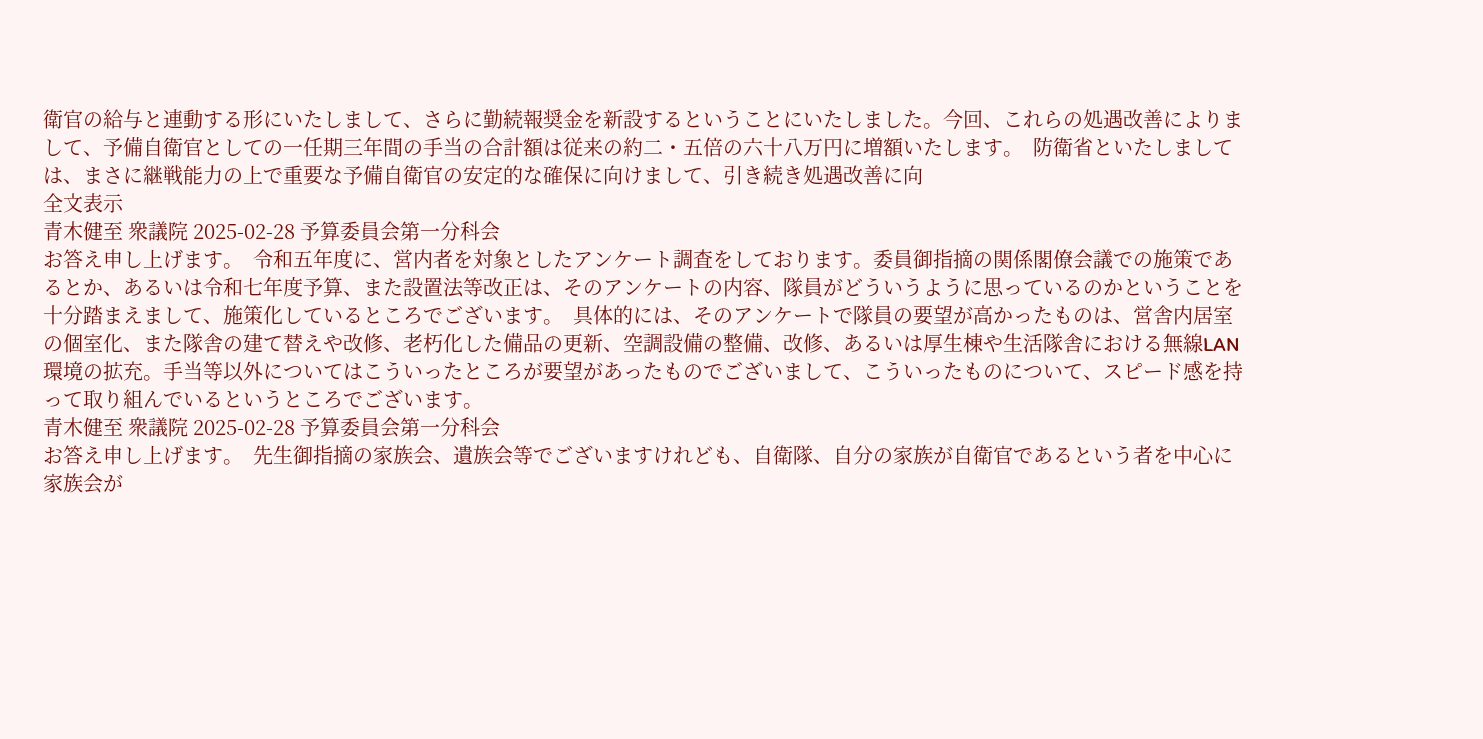衛官の給与と連動する形にいたしまして、さらに勤続報奨金を新設するということにいたしました。今回、これらの処遇改善によりまして、予備自衛官としての一任期三年間の手当の合計額は従来の約二・五倍の六十八万円に増額いたします。  防衛省といたしましては、まさに継戦能力の上で重要な予備自衛官の安定的な確保に向けまして、引き続き処遇改善に向
全文表示
青木健至 衆議院 2025-02-28 予算委員会第一分科会
お答え申し上げます。  令和五年度に、営内者を対象としたアンケート調査をしております。委員御指摘の関係閣僚会議での施策であるとか、あるいは令和七年度予算、また設置法等改正は、そのアンケートの内容、隊員がどういうように思っているのかということを十分踏まえまして、施策化しているところでございます。  具体的には、そのアンケートで隊員の要望が高かったものは、営舎内居室の個室化、また隊舎の建て替えや改修、老朽化した備品の更新、空調設備の整備、改修、あるいは厚生棟や生活隊舎における無線LAN環境の拡充。手当等以外についてはこういったところが要望があったものでございまして、こういったものについて、スピード感を持って取り組んでいるというところでございます。
青木健至 衆議院 2025-02-28 予算委員会第一分科会
お答え申し上げます。  先生御指摘の家族会、遺族会等でございますけれども、自衛隊、自分の家族が自衛官であるという者を中心に家族会が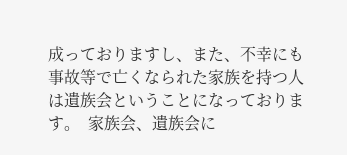成っておりますし、また、不幸にも事故等で亡くなられた家族を持つ人は遺族会ということになっております。  家族会、遺族会に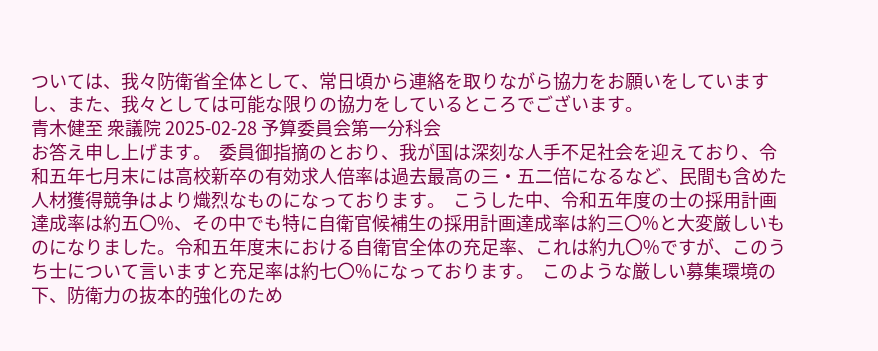ついては、我々防衛省全体として、常日頃から連絡を取りながら協力をお願いをしていますし、また、我々としては可能な限りの協力をしているところでございます。
青木健至 衆議院 2025-02-28 予算委員会第一分科会
お答え申し上げます。  委員御指摘のとおり、我が国は深刻な人手不足社会を迎えており、令和五年七月末には高校新卒の有効求人倍率は過去最高の三・五二倍になるなど、民間も含めた人材獲得競争はより熾烈なものになっております。  こうした中、令和五年度の士の採用計画達成率は約五〇%、その中でも特に自衛官候補生の採用計画達成率は約三〇%と大変厳しいものになりました。令和五年度末における自衛官全体の充足率、これは約九〇%ですが、このうち士について言いますと充足率は約七〇%になっております。  このような厳しい募集環境の下、防衛力の抜本的強化のため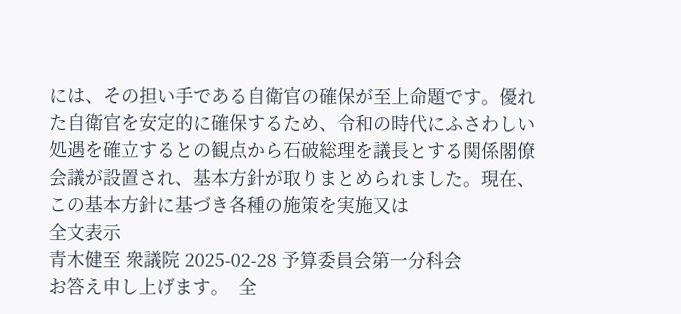には、その担い手である自衛官の確保が至上命題です。優れた自衛官を安定的に確保するため、令和の時代にふさわしい処遇を確立するとの観点から石破総理を議長とする関係閣僚会議が設置され、基本方針が取りまとめられました。現在、この基本方針に基づき各種の施策を実施又は
全文表示
青木健至 衆議院 2025-02-28 予算委員会第一分科会
お答え申し上げます。  全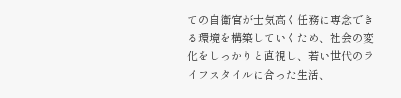ての自衛官が士気高く任務に専念できる環境を構築していくため、社会の変化をしっかりと直視し、若い世代のライフスタイルに合った生活、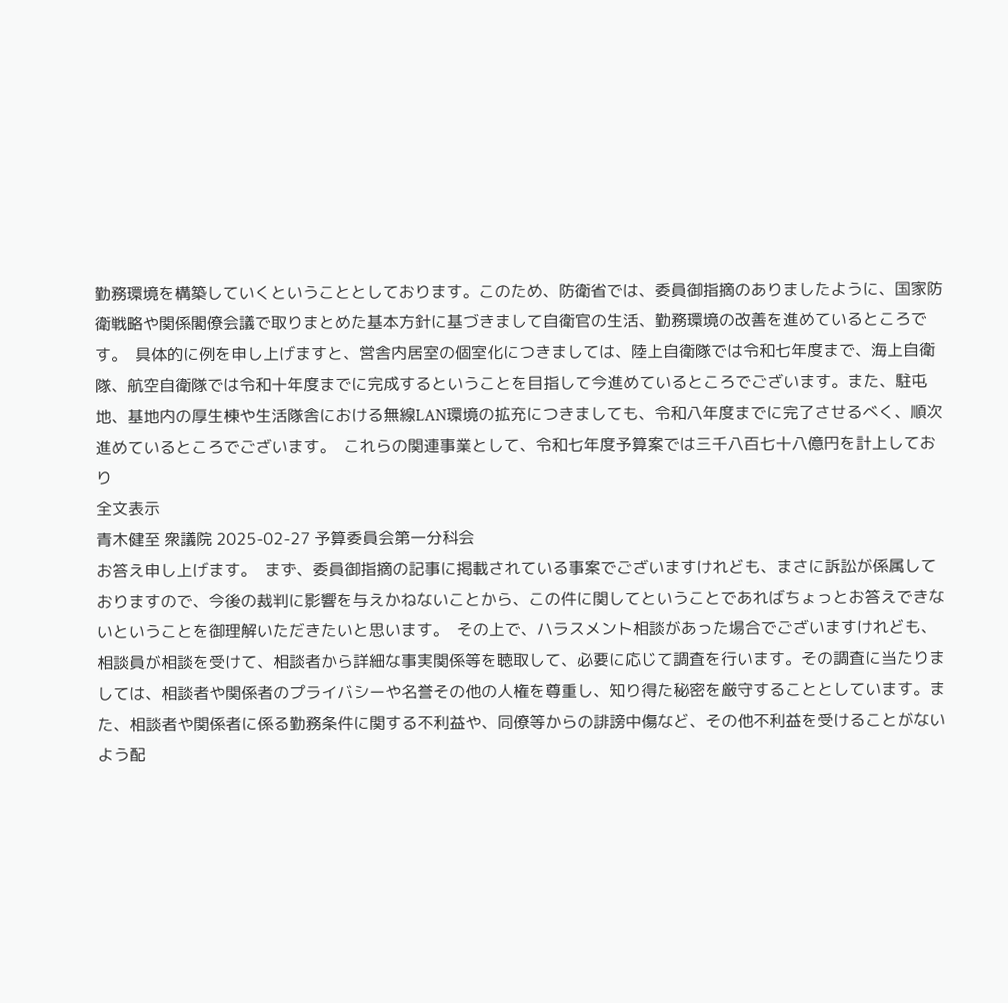勤務環境を構築していくということとしております。このため、防衛省では、委員御指摘のありましたように、国家防衛戦略や関係閣僚会議で取りまとめた基本方針に基づきまして自衛官の生活、勤務環境の改善を進めているところです。  具体的に例を申し上げますと、営舎内居室の個室化につきましては、陸上自衛隊では令和七年度まで、海上自衛隊、航空自衛隊では令和十年度までに完成するということを目指して今進めているところでございます。また、駐屯地、基地内の厚生棟や生活隊舎における無線LAN環境の拡充につきましても、令和八年度までに完了させるべく、順次進めているところでございます。  これらの関連事業として、令和七年度予算案では三千八百七十八億円を計上しており
全文表示
青木健至 衆議院 2025-02-27 予算委員会第一分科会
お答え申し上げます。  まず、委員御指摘の記事に掲載されている事案でございますけれども、まさに訴訟が係属しておりますので、今後の裁判に影響を与えかねないことから、この件に関してということであればちょっとお答えできないということを御理解いただきたいと思います。  その上で、ハラスメント相談があった場合でございますけれども、相談員が相談を受けて、相談者から詳細な事実関係等を聴取して、必要に応じて調査を行います。その調査に当たりましては、相談者や関係者のプライバシーや名誉その他の人権を尊重し、知り得た秘密を厳守することとしています。また、相談者や関係者に係る勤務条件に関する不利益や、同僚等からの誹謗中傷など、その他不利益を受けることがないよう配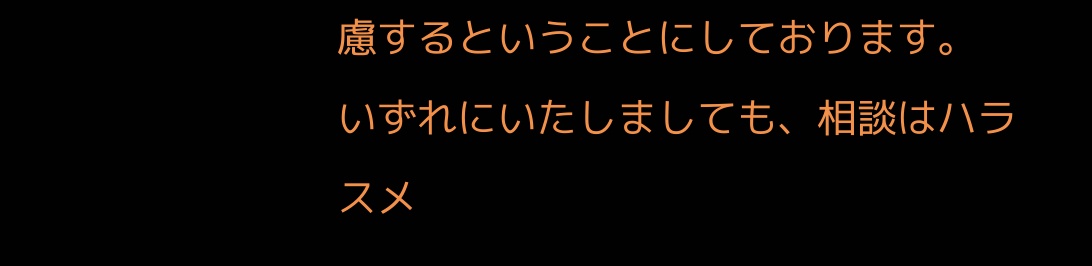慮するということにしております。  いずれにいたしましても、相談はハラスメ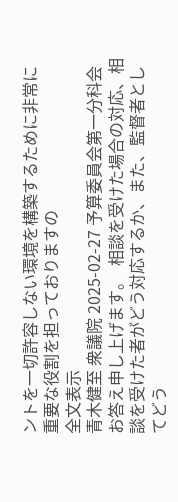ントを一切許容しない環境を構築するために非常に重要な役割を担っておりますの
全文表示
青木健至 衆議院 2025-02-27 予算委員会第一分科会
お答え申し上げます。  相談を受けた場合の対応、相談を受けた者がどう対応するか、また、監督者としてどう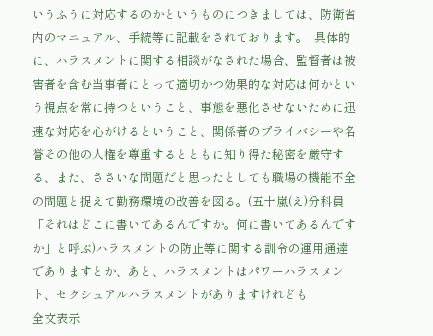いうふうに対応するのかというものにつきましては、防衛省内のマニュアル、手続等に記載をされております。  具体的に、ハラスメントに関する相談がなされた場合、監督者は被害者を含む当事者にとって適切かつ効果的な対応は何かという視点を常に持つということ、事態を悪化させないために迅速な対応を心がけるということ、関係者のプライバシーや名誉その他の人権を尊重するとともに知り得た秘密を厳守する、また、ささいな問題だと思ったとしても職場の機能不全の問題と捉えて勤務環境の改善を図る。(五十嵐(え)分科員「それはどこに書いてあるんですか。何に書いてあるんですか」と呼ぶ)ハラスメントの防止等に関する訓令の運用通達でありますとか、あと、ハラスメントはパワーハラスメント、セクシュアルハラスメントがありますけれども
全文表示